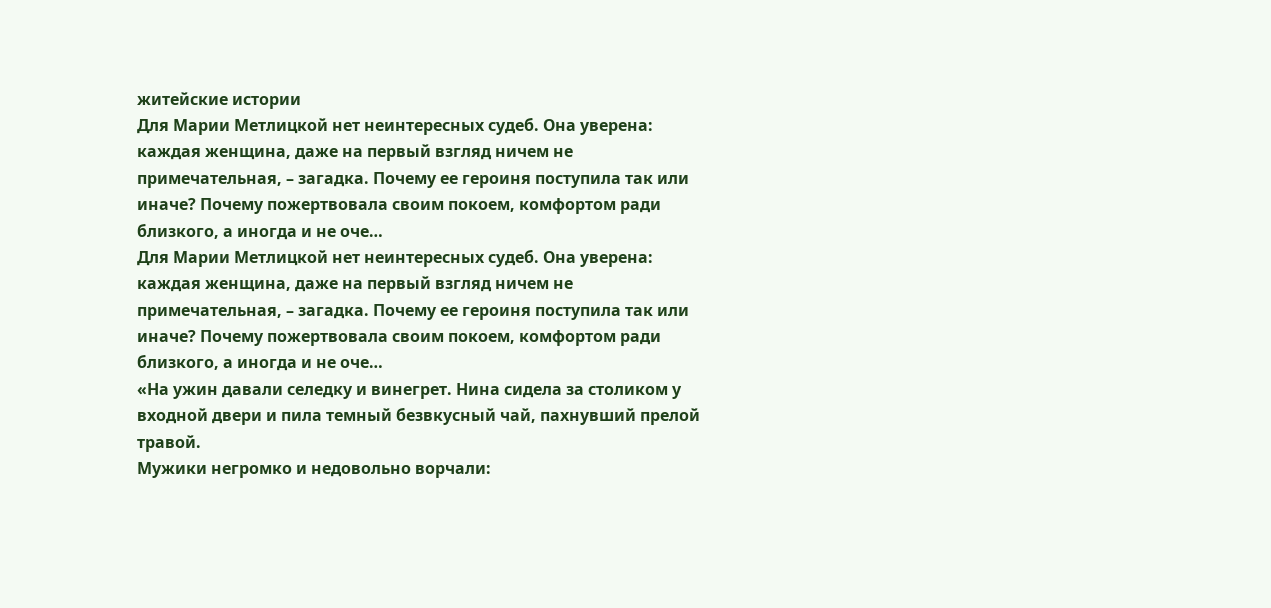житейские истории
Для Марии Метлицкой нет неинтересных судеб. Она уверена: каждая женщина, даже на первый взгляд ничем не примечательная, – загадка. Почему ее героиня поступила так или иначе? Почему пожертвовала своим покоем, комфортом ради близкого, а иногда и не оче…
Для Марии Метлицкой нет неинтересных судеб. Она уверена: каждая женщина, даже на первый взгляд ничем не примечательная, – загадка. Почему ее героиня поступила так или иначе? Почему пожертвовала своим покоем, комфортом ради близкого, а иногда и не оче…
«На ужин давали селедку и винегрет. Нина сидела за столиком у входной двери и пила темный безвкусный чай, пахнувший прелой травой.
Мужики негромко и недовольно ворчали: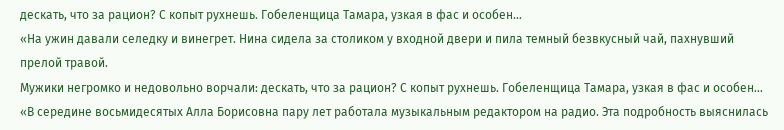дескать, что за рацион? С копыт рухнешь. Гобеленщица Тамара, узкая в фас и особен…
«На ужин давали селедку и винегрет. Нина сидела за столиком у входной двери и пила темный безвкусный чай, пахнувший прелой травой.
Мужики негромко и недовольно ворчали: дескать, что за рацион? С копыт рухнешь. Гобеленщица Тамара, узкая в фас и особен…
«В середине восьмидесятых Алла Борисовна пару лет работала музыкальным редактором на радио. Эта подробность выяснилась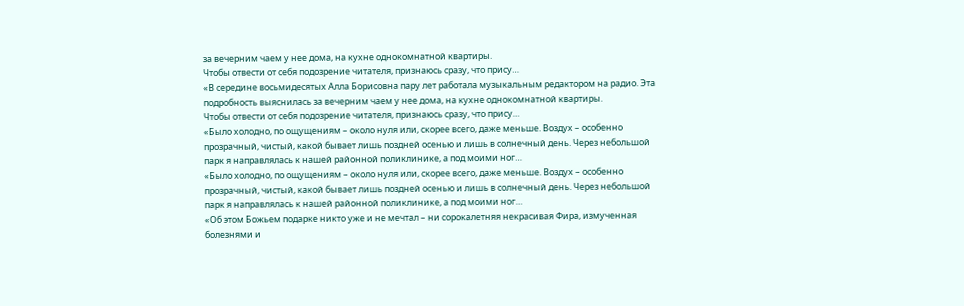за вечерним чаем у нее дома, на кухне однокомнатной квартиры.
Чтобы отвести от себя подозрение читателя, признаюсь сразу, что прису…
«В середине восьмидесятых Алла Борисовна пару лет работала музыкальным редактором на радио. Эта подробность выяснилась за вечерним чаем у нее дома, на кухне однокомнатной квартиры.
Чтобы отвести от себя подозрение читателя, признаюсь сразу, что прису…
«Было холодно, по ощущениям – около нуля или, скорее всего, даже меньше. Воздух – особенно прозрачный, чистый, какой бывает лишь поздней осенью и лишь в солнечный день. Через небольшой парк я направлялась к нашей районной поликлинике, а под моими ног…
«Было холодно, по ощущениям – около нуля или, скорее всего, даже меньше. Воздух – особенно прозрачный, чистый, какой бывает лишь поздней осенью и лишь в солнечный день. Через небольшой парк я направлялась к нашей районной поликлинике, а под моими ног…
«Об этом Божьем подарке никто уже и не мечтал – ни сорокалетняя некрасивая Фира, измученная болезнями и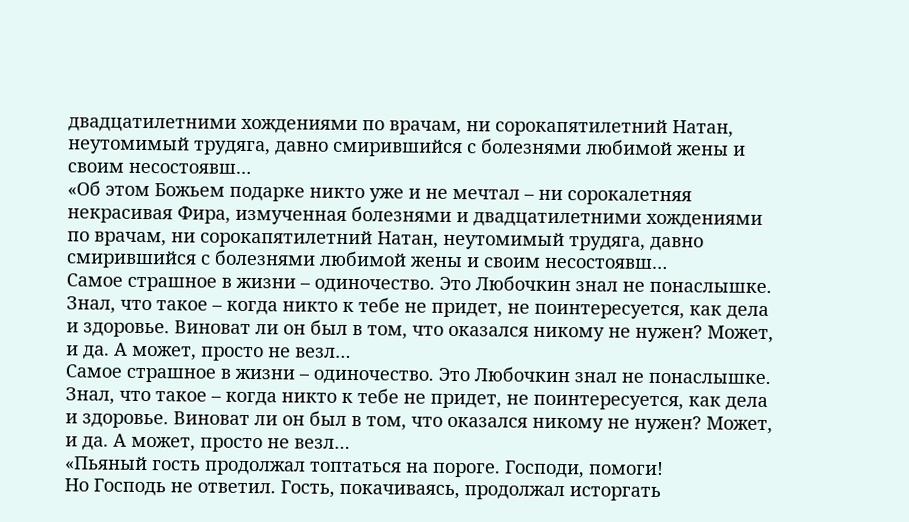двадцатилетними хождениями по врачам, ни сорокапятилетний Натан, неутомимый трудяга, давно смирившийся с болезнями любимой жены и своим несостоявш…
«Об этом Божьем подарке никто уже и не мечтал – ни сорокалетняя некрасивая Фира, измученная болезнями и двадцатилетними хождениями по врачам, ни сорокапятилетний Натан, неутомимый трудяга, давно смирившийся с болезнями любимой жены и своим несостоявш…
Самое страшное в жизни – одиночество. Это Любочкин знал не понаслышке. Знал, что такое – когда никто к тебе не придет, не поинтересуется, как дела и здоровье. Виноват ли он был в том, что оказался никому не нужен? Может, и да. А может, просто не везл…
Самое страшное в жизни – одиночество. Это Любочкин знал не понаслышке. Знал, что такое – когда никто к тебе не придет, не поинтересуется, как дела и здоровье. Виноват ли он был в том, что оказался никому не нужен? Может, и да. А может, просто не везл…
«Пьяный гость продолжал топтаться на пороге. Господи, помоги!
Но Господь не ответил. Гость, покачиваясь, продолжал исторгать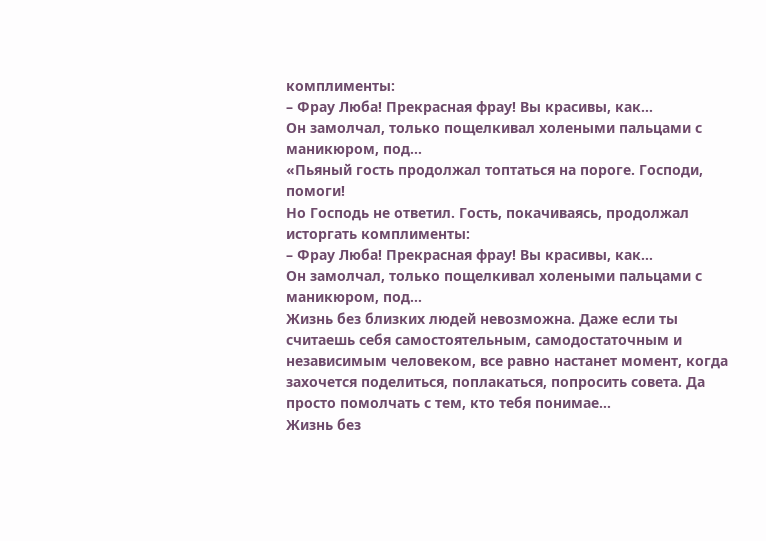комплименты:
– Фрау Люба! Прекрасная фрау! Вы красивы, как…
Он замолчал, только пощелкивал холеными пальцами с маникюром, под…
«Пьяный гость продолжал топтаться на пороге. Господи, помоги!
Но Господь не ответил. Гость, покачиваясь, продолжал исторгать комплименты:
– Фрау Люба! Прекрасная фрау! Вы красивы, как…
Он замолчал, только пощелкивал холеными пальцами с маникюром, под…
Жизнь без близких людей невозможна. Даже если ты считаешь себя самостоятельным, самодостаточным и независимым человеком, все равно настанет момент, когда захочется поделиться, поплакаться, попросить совета. Да просто помолчать с тем, кто тебя понимае…
Жизнь без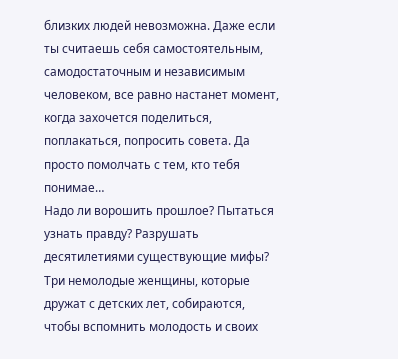близких людей невозможна. Даже если ты считаешь себя самостоятельным, самодостаточным и независимым человеком, все равно настанет момент, когда захочется поделиться, поплакаться, попросить совета. Да просто помолчать с тем, кто тебя понимае…
Надо ли ворошить прошлое? Пытаться узнать правду? Разрушать десятилетиями существующие мифы?
Три немолодые женщины, которые дружат с детских лет, собираются, чтобы вспомнить молодость и своих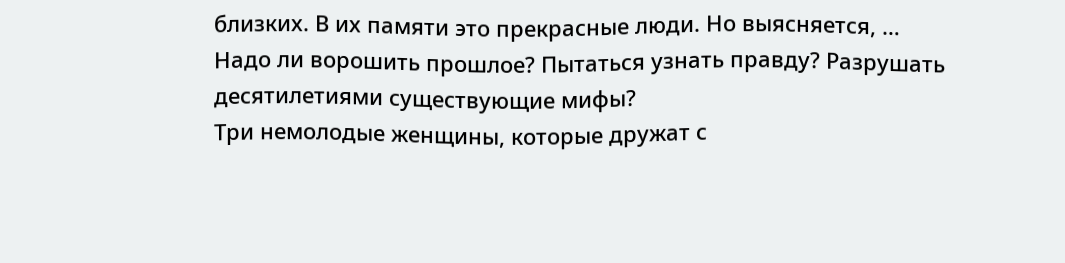близких. В их памяти это прекрасные люди. Но выясняется, …
Надо ли ворошить прошлое? Пытаться узнать правду? Разрушать десятилетиями существующие мифы?
Три немолодые женщины, которые дружат с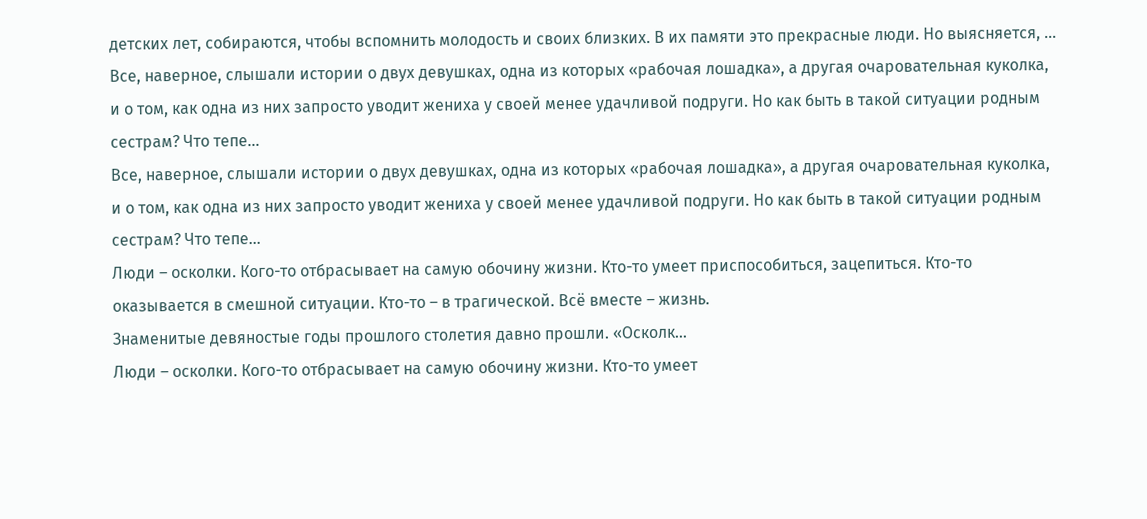детских лет, собираются, чтобы вспомнить молодость и своих близких. В их памяти это прекрасные люди. Но выясняется, …
Все, наверное, слышали истории о двух девушках, одна из которых «рабочая лошадка», а другая очаровательная куколка, и о том, как одна из них запросто уводит жениха у своей менее удачливой подруги. Но как быть в такой ситуации родным сестрам? Что тепе…
Все, наверное, слышали истории о двух девушках, одна из которых «рабочая лошадка», а другая очаровательная куколка, и о том, как одна из них запросто уводит жениха у своей менее удачливой подруги. Но как быть в такой ситуации родным сестрам? Что тепе…
Люди – осколки. Кого-то отбрасывает на самую обочину жизни. Кто-то умеет приспособиться, зацепиться. Кто-то оказывается в смешной ситуации. Кто-то – в трагической. Всё вместе – жизнь.
Знаменитые девяностые годы прошлого столетия давно прошли. «Осколк…
Люди – осколки. Кого-то отбрасывает на самую обочину жизни. Кто-то умеет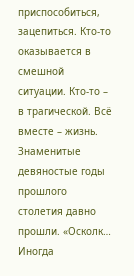приспособиться, зацепиться. Кто-то оказывается в смешной ситуации. Кто-то – в трагической. Всё вместе – жизнь.
Знаменитые девяностые годы прошлого столетия давно прошли. «Осколк…
Иногда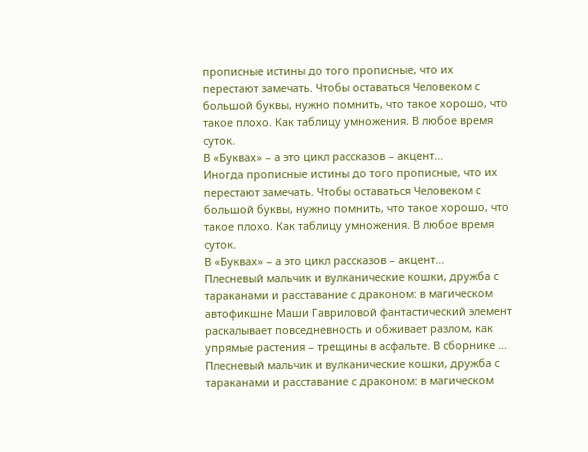прописные истины до того прописные, что их перестают замечать. Чтобы оставаться Человеком с большой буквы, нужно помнить, что такое хорошо, что такое плохо. Как таблицу умножения. В любое время суток.
В «Буквах» – а это цикл рассказов – акцент…
Иногда прописные истины до того прописные, что их перестают замечать. Чтобы оставаться Человеком с большой буквы, нужно помнить, что такое хорошо, что такое плохо. Как таблицу умножения. В любое время суток.
В «Буквах» – а это цикл рассказов – акцент…
Плесневый мальчик и вулканические кошки, дружба с тараканами и расставание с драконом: в магическом автофикшне Маши Гавриловой фантастический элемент раскалывает повседневность и обживает разлом, как упрямые растения – трещины в асфальте. В сборнике …
Плесневый мальчик и вулканические кошки, дружба с тараканами и расставание с драконом: в магическом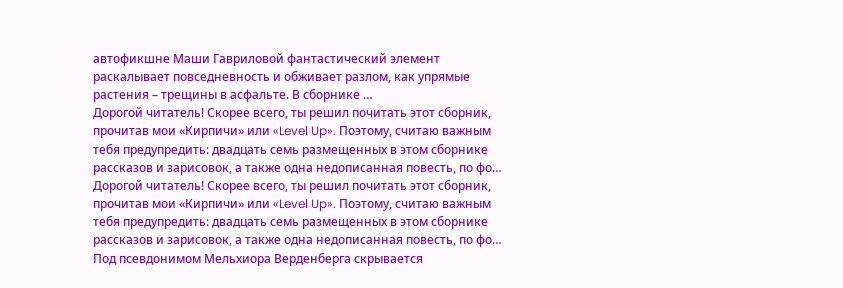автофикшне Маши Гавриловой фантастический элемент раскалывает повседневность и обживает разлом, как упрямые растения – трещины в асфальте. В сборнике …
Дорогой читатель! Скорее всего, ты решил почитать этот сборник, прочитав мои «Кирпичи» или «Level Up». Поэтому, считаю важным тебя предупредить: двадцать семь размещенных в этом сборнике рассказов и зарисовок, а также одна недописанная повесть, по фо…
Дорогой читатель! Скорее всего, ты решил почитать этот сборник, прочитав мои «Кирпичи» или «Level Up». Поэтому, считаю важным тебя предупредить: двадцать семь размещенных в этом сборнике рассказов и зарисовок, а также одна недописанная повесть, по фо…
Под псевдонимом Мельхиора Верденберга скрывается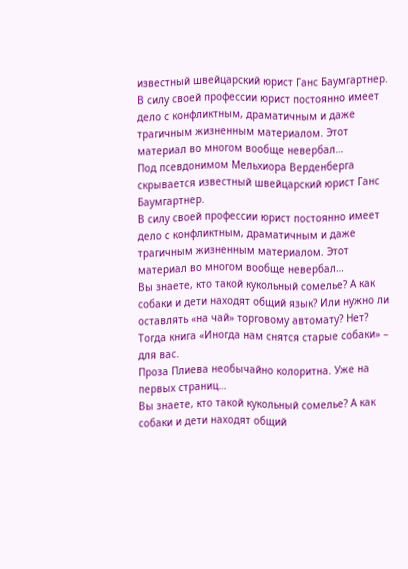известный швейцарский юрист Ганс Баумгартнер.
В силу своей профессии юрист постоянно имеет дело с конфликтным, драматичным и даже трагичным жизненным материалом. Этот материал во многом вообще невербал…
Под псевдонимом Мельхиора Верденберга скрывается известный швейцарский юрист Ганс Баумгартнер.
В силу своей профессии юрист постоянно имеет дело с конфликтным, драматичным и даже трагичным жизненным материалом. Этот материал во многом вообще невербал…
Вы знаете, кто такой кукольный сомелье? А как собаки и дети находят общий язык? Или нужно ли оставлять «на чай» торговому автомату? Нет? Тогда книга «Иногда нам снятся старые собаки» – для вас.
Проза Плиева необычайно колоритна. Уже на первых страниц…
Вы знаете, кто такой кукольный сомелье? А как собаки и дети находят общий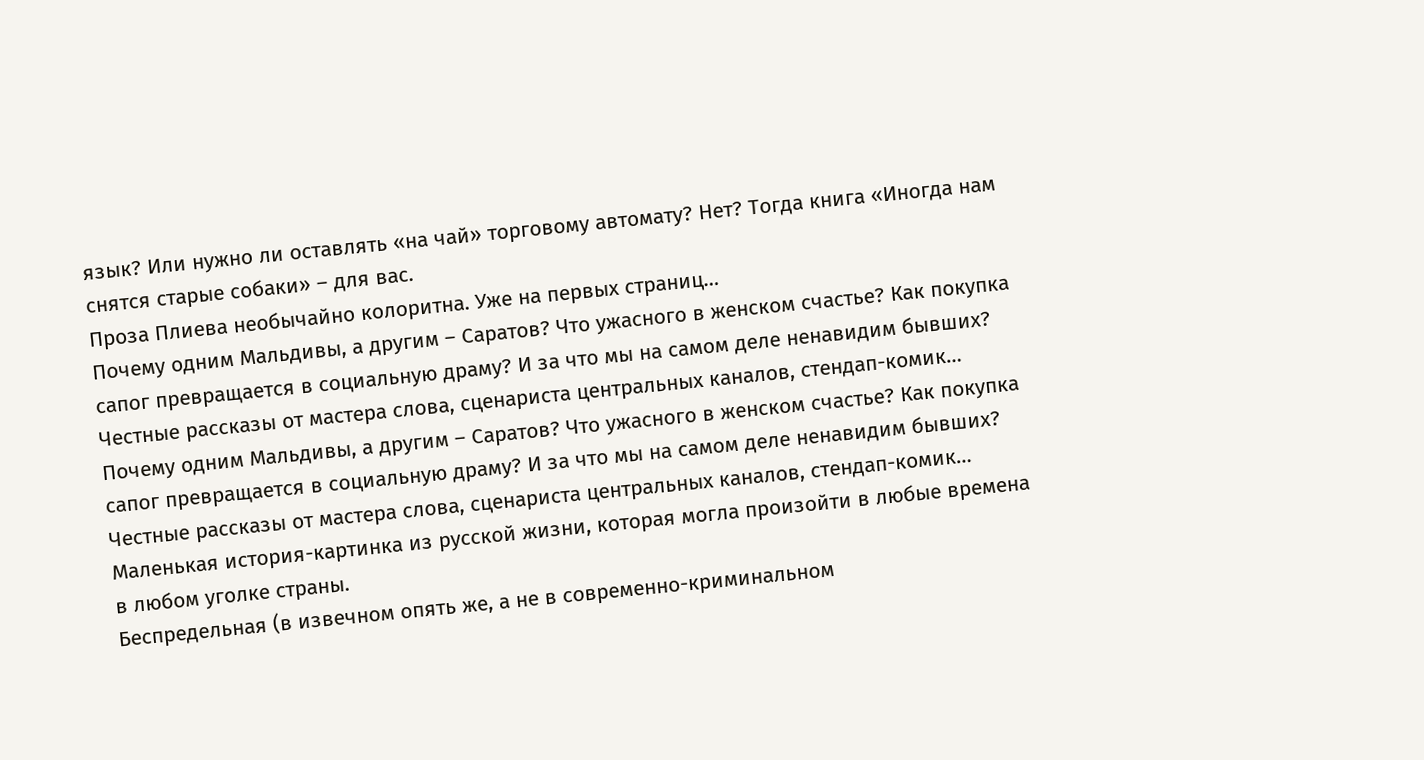язык? Или нужно ли оставлять «на чай» торговому автомату? Нет? Тогда книга «Иногда нам снятся старые собаки» – для вас.
Проза Плиева необычайно колоритна. Уже на первых страниц…
Почему одним Мальдивы, а другим – Саратов? Что ужасного в женском счастье? Как покупка сапог превращается в социальную драму? И за что мы на самом деле ненавидим бывших? Честные рассказы от мастера слова, сценариста центральных каналов, стендап-комик…
Почему одним Мальдивы, а другим – Саратов? Что ужасного в женском счастье? Как покупка сапог превращается в социальную драму? И за что мы на самом деле ненавидим бывших? Честные рассказы от мастера слова, сценариста центральных каналов, стендап-комик…
Маленькая история-картинка из русской жизни, которая могла произойти в любые времена в любом уголке страны.
Беспредельная (в извечном опять же, а не в современно-криминальном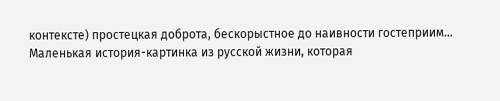контексте) простецкая доброта, бескорыстное до наивности гостеприим…
Маленькая история-картинка из русской жизни, которая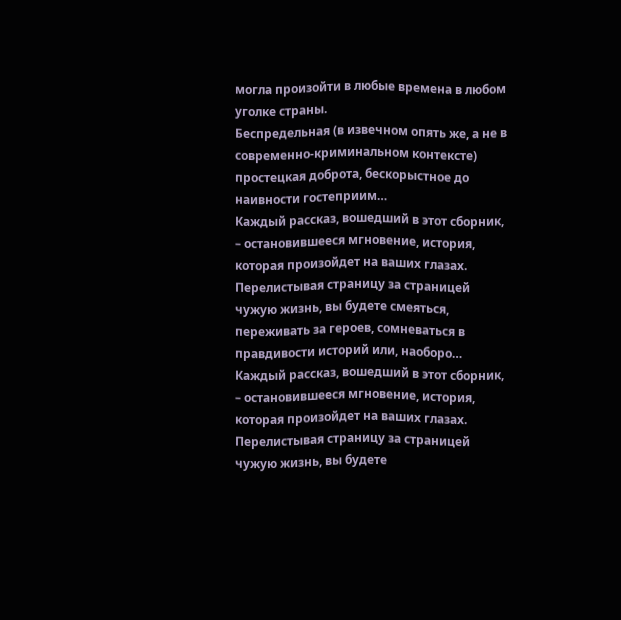могла произойти в любые времена в любом уголке страны.
Беспредельная (в извечном опять же, а не в современно-криминальном контексте) простецкая доброта, бескорыстное до наивности гостеприим…
Каждый рассказ, вошедший в этот сборник, – остановившееся мгновение, история, которая произойдет на ваших глазах. Перелистывая страницу за страницей чужую жизнь, вы будете смеяться, переживать за героев, сомневаться в правдивости историй или, наоборо…
Каждый рассказ, вошедший в этот сборник, – остановившееся мгновение, история, которая произойдет на ваших глазах. Перелистывая страницу за страницей чужую жизнь, вы будете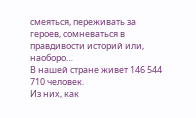смеяться, переживать за героев, сомневаться в правдивости историй или, наоборо…
В нашей стране живет 146 544 710 человек.
Из них, как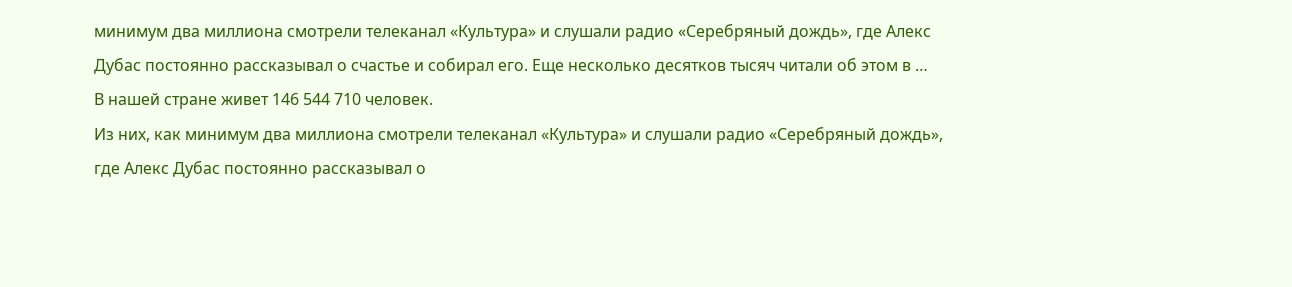минимум два миллиона смотрели телеканал «Культура» и слушали радио «Серебряный дождь», где Алекс Дубас постоянно рассказывал о счастье и собирал его. Еще несколько десятков тысяч читали об этом в …
В нашей стране живет 146 544 710 человек.
Из них, как минимум два миллиона смотрели телеканал «Культура» и слушали радио «Серебряный дождь», где Алекс Дубас постоянно рассказывал о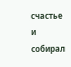счастье и собирал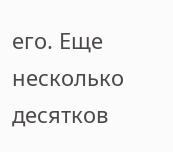его. Еще несколько десятков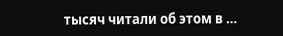тысяч читали об этом в …